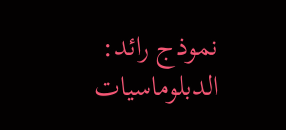نموذج رائد: الدبلوماسيات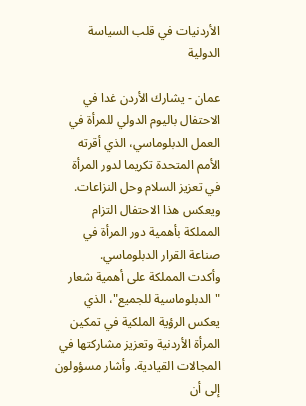الأردنيات في قلب السياسة الدولية

عمان - يشارك الأردن غدا في الاحتفال باليوم الدولي للمرأة في العمل الدبلوماسي، الذي أقرته الأمم المتحدة تكريما لدور المرأة في تعزيز السلام وحل النزاعات. ويعكس هذا الاحتفال التزام المملكة بأهمية دور المرأة في صناعة القرار الدبلوماسي.
وأكدت المملكة على أهمية شعار "الدبلوماسية للجميع"، الذي يعكس الرؤية الملكية في تمكين المرأة الأردنية وتعزيز مشاركتها في المجالات القيادية. وأشار مسؤولون إلى أن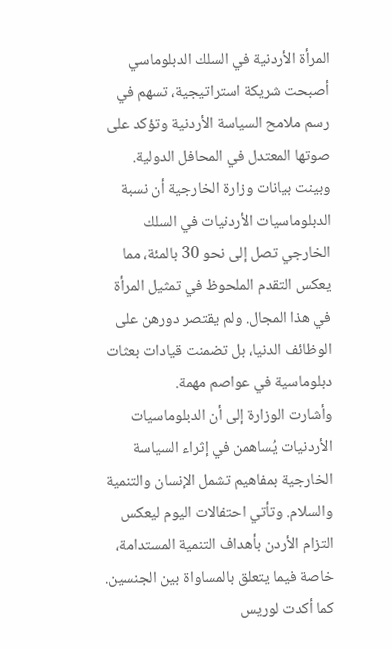المرأة الأردنية في السلك الدبلوماسي أصبحت شريكة استراتيجية، تسهم في رسم ملامح السياسة الأردنية وتؤكد على صوتها المعتدل في المحافل الدولية.
وبينت بيانات وزارة الخارجية أن نسبة الدبلوماسيات الأردنيات في السلك الخارجي تصل إلى نحو 30 بالمئة، مما يعكس التقدم الملحوظ في تمثيل المرأة في هذا المجال. ولم يقتصر دورهن على الوظائف الدنيا، بل تضمنت قيادات بعثات دبلوماسية في عواصم مهمة.
وأشارت الوزارة إلى أن الدبلوماسيات الأردنيات يُساهمن في إثراء السياسة الخارجية بمفاهيم تشمل الإنسان والتنمية والسلام. وتأتي احتفالات اليوم ليعكس التزام الأردن بأهداف التنمية المستدامة، خاصة فيما يتعلق بالمساواة بين الجنسين.
كما أكدت لوريس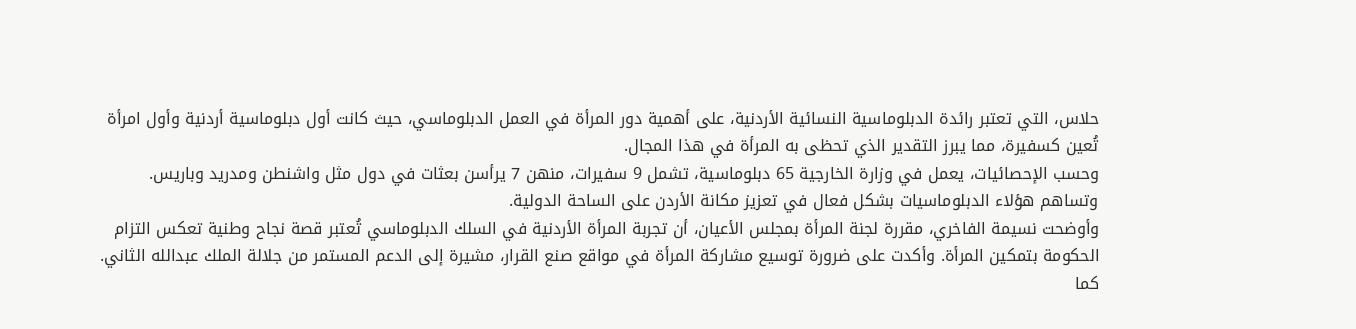حلاس، التي تعتبر رائدة الدبلوماسية النسائية الأردنية، على أهمية دور المرأة في العمل الدبلوماسي، حيث كانت أول دبلوماسية أردنية وأول امرأة تُعين كسفيرة، مما يبرز التقدير الذي تحظى به المرأة في هذا المجال.
وحسب الإحصائيات، يعمل في وزارة الخارجية 65 دبلوماسية، تشمل 9 سفيرات، منهن 7 يرأسن بعثات في دول مثل واشنطن ومدريد وباريس. وتساهم هؤلاء الدبلوماسيات بشكل فعال في تعزيز مكانة الأردن على الساحة الدولية.
وأوضحت نسيمة الفاخري، مقررة لجنة المرأة بمجلس الأعيان، أن تجربة المرأة الأردنية في السلك الدبلوماسي تُعتبر قصة نجاح وطنية تعكس التزام الحكومة بتمكين المرأة. وأكدت على ضرورة توسيع مشاركة المرأة في مواقع صنع القرار، مشيرة إلى الدعم المستمر من جلالة الملك عبدالله الثاني.
كما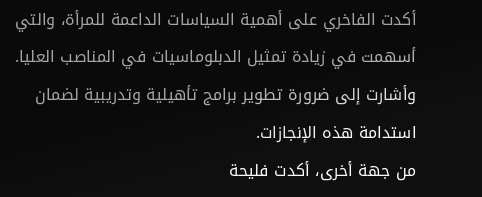أكدت الفاخري على أهمية السياسات الداعمة للمرأة، والتي أسهمت في زيادة تمثيل الدبلوماسيات في المناصب العليا. وأشارت إلى ضرورة تطوير برامج تأهيلية وتدريبية لضمان استدامة هذه الإنجازات.
من جهة أخرى، أكدت فليحة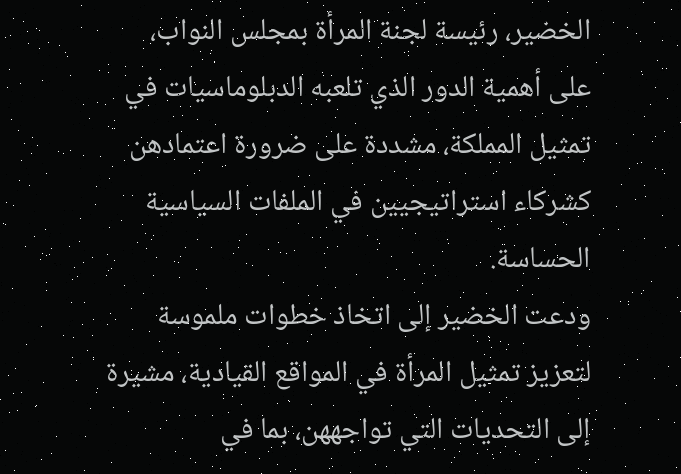الخضير، رئيسة لجنة المرأة بمجلس النواب، على أهمية الدور الذي تلعبه الدبلوماسيات في تمثيل المملكة، مشددة على ضرورة اعتمادهن كشركاء استراتيجيين في الملفات السياسية الحساسة.
ودعت الخضير إلى اتخاذ خطوات ملموسة لتعزيز تمثيل المرأة في المواقع القيادية، مشيرة إلى التحديات التي تواجههن، بما في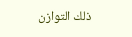ذلك التوازن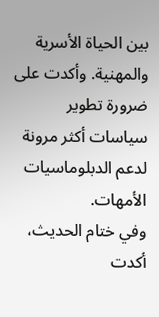بين الحياة الأسرية والمهنية. وأكدت على ضرورة تطوير سياسات أكثر مرونة لدعم الدبلوماسيات الأمهات.
وفي ختام الحديث، أكدت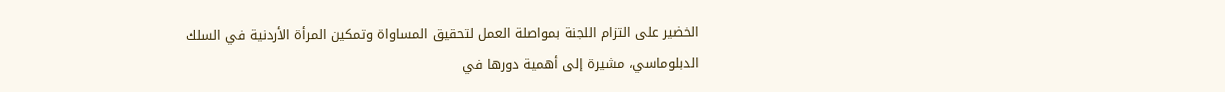الخضير على التزام اللجنة بمواصلة العمل لتحقيق المساواة وتمكين المرأة الأردنية في السلك الدبلوماسي، مشيرة إلى أهمية دورها في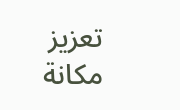تعزيز مكانة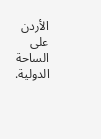الأردن على الساحة الدولية.